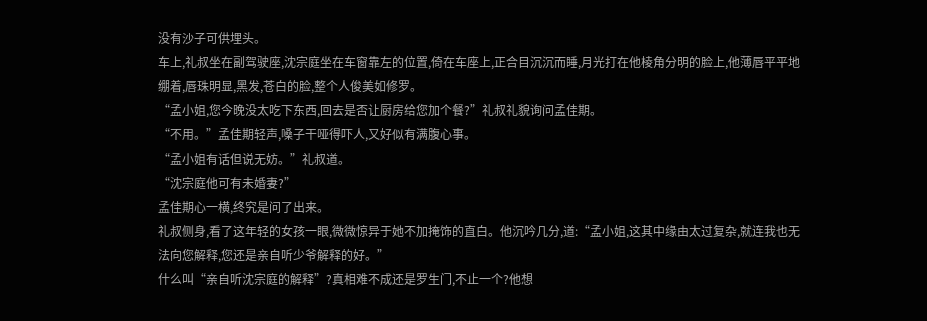没有沙子可供埋头。
车上,礼叔坐在副驾驶座,沈宗庭坐在车窗靠左的位置,倚在车座上,正合目沉沉而睡,月光打在他棱角分明的脸上,他薄唇平平地绷着,唇珠明显,黑发,苍白的脸,整个人俊美如修罗。
“孟小姐,您今晚没太吃下东西,回去是否让厨房给您加个餐?”礼叔礼貌询问孟佳期。
“不用。”孟佳期轻声,嗓子干哑得吓人,又好似有满腹心事。
“孟小姐有话但说无妨。”礼叔道。
“沈宗庭他可有未婚妻?”
孟佳期心一横,终究是问了出来。
礼叔侧身,看了这年轻的女孩一眼,微微惊异于她不加掩饰的直白。他沉吟几分,道:“孟小姐,这其中缘由太过复杂,就连我也无法向您解释,您还是亲自听少爷解释的好。”
什么叫“亲自听沈宗庭的解释”?真相难不成还是罗生门,不止一个?他想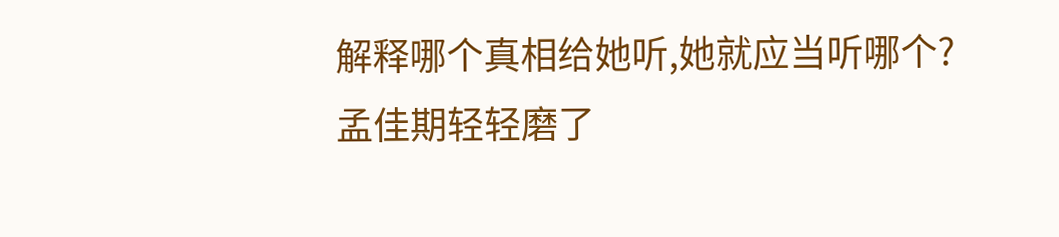解释哪个真相给她听,她就应当听哪个?
孟佳期轻轻磨了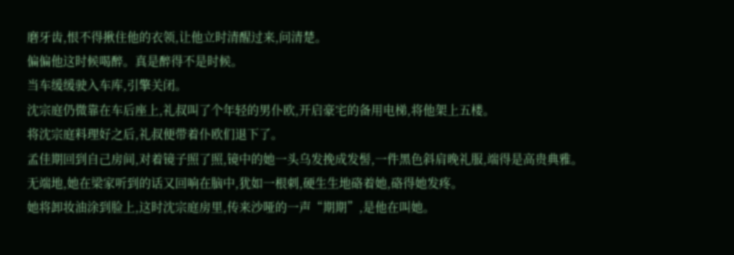磨牙齿,恨不得揪住他的衣领,让他立时清醒过来,问清楚。
偏偏他这时候喝醉。真是醉得不是时候。
当车缓缓驶入车库,引擎关闭。
沈宗庭仍微靠在车后座上,礼叔叫了个年轻的男仆欧,开启豪宅的备用电梯,将他架上五楼。
将沈宗庭料理好之后,礼叔便带着仆欧们退下了。
孟佳期回到自己房间,对着镜子照了照,镜中的她一头乌发挽成发髻,一件黑色斜肩晚礼服,端得是高贵典雅。
无端地,她在梁家听到的话又回响在脑中,犹如一根刺,硬生生地硌着她,硌得她发疼。
她将卸妆油涂到脸上,这时沈宗庭房里,传来沙哑的一声“期期”,是他在叫她。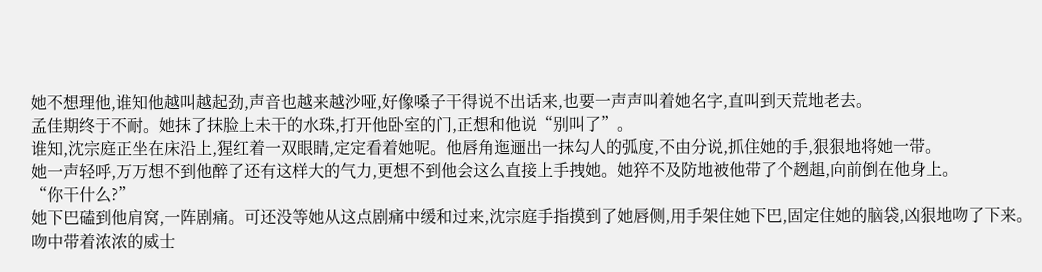她不想理他,谁知他越叫越起劲,声音也越来越沙哑,好像嗓子干得说不出话来,也要一声声叫着她名字,直叫到天荒地老去。
孟佳期终于不耐。她抹了抹脸上未干的水珠,打开他卧室的门,正想和他说“别叫了”。
谁知,沈宗庭正坐在床沿上,猩红着一双眼睛,定定看着她呢。他唇角迤逦出一抹勾人的弧度,不由分说,抓住她的手,狠狠地将她一带。
她一声轻呼,万万想不到他醉了还有这样大的气力,更想不到他会这么直接上手拽她。她猝不及防地被他带了个趔趄,向前倒在他身上。
“你干什么?”
她下巴磕到他肩窝,一阵剧痛。可还没等她从这点剧痛中缓和过来,沈宗庭手指摸到了她唇侧,用手架住她下巴,固定住她的脑袋,凶狠地吻了下来。
吻中带着浓浓的威士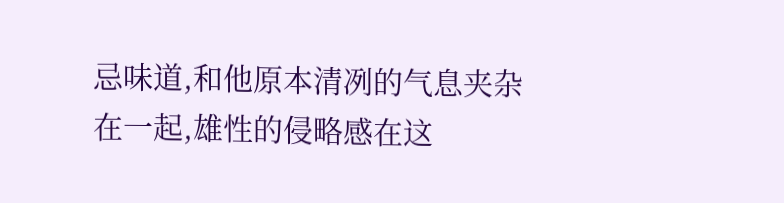忌味道,和他原本清冽的气息夹杂在一起,雄性的侵略感在这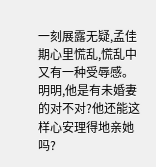一刻展露无疑,孟佳期心里慌乱,慌乱中又有一种受辱感。
明明,他是有未婚妻的对不对?他还能这样心安理得地亲她吗?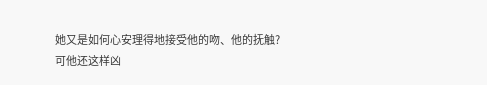她又是如何心安理得地接受他的吻、他的抚触?
可他还这样凶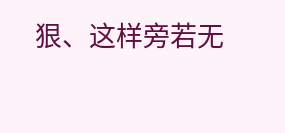狠、这样旁若无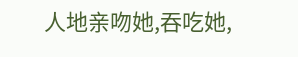人地亲吻她,吞吃她,